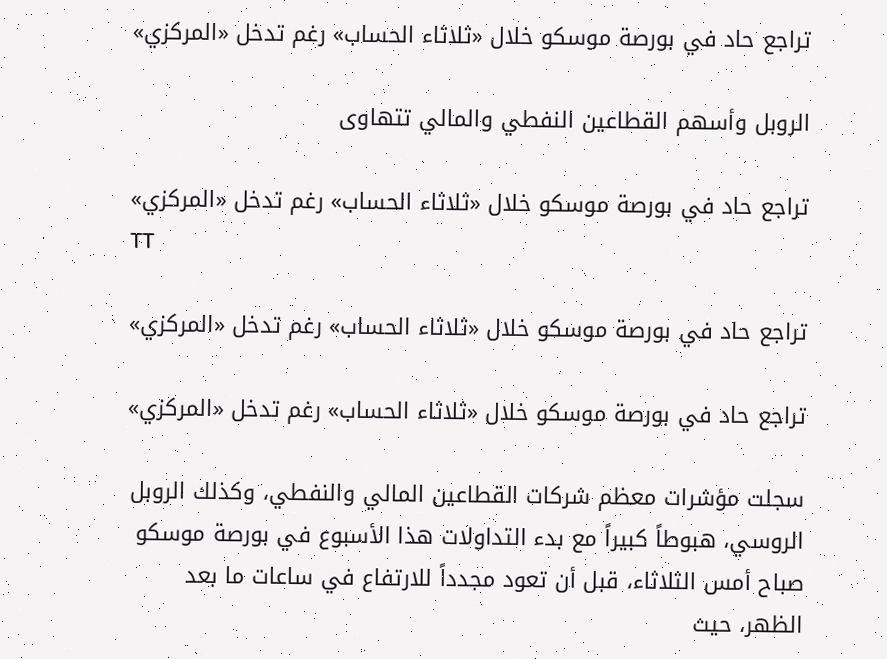تراجع حاد في بورصة موسكو خلال «ثلاثاء الحساب» رغم تدخل «المركزي»

الروبل وأسهم القطاعين النفطي والمالي تتهاوى

تراجع حاد في بورصة موسكو خلال «ثلاثاء الحساب» رغم تدخل «المركزي»
TT

تراجع حاد في بورصة موسكو خلال «ثلاثاء الحساب» رغم تدخل «المركزي»

تراجع حاد في بورصة موسكو خلال «ثلاثاء الحساب» رغم تدخل «المركزي»

سجلت مؤشرات معظم شركات القطاعين المالي والنفطي، وكذلك الروبل الروسي، هبوطاً كبيراً مع بدء التداولات هذا الأسبوع في بورصة موسكو صباح أمس الثلاثاء، قبل أن تعود مجدداً للارتفاع في ساعات ما بعد الظهر، حيث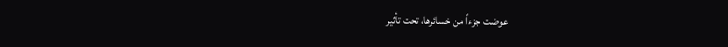عوضت جزءاً من خسائرها، تحت تأثير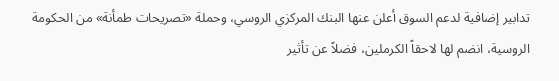تدابير إضافية لدعم السوق أعلن عنها البنك المركزي الروسي، وحملة «تصريحات طمأنة» من الحكومة الروسية، انضم لها لاحقاً الكرملين، فضلاً عن تأثير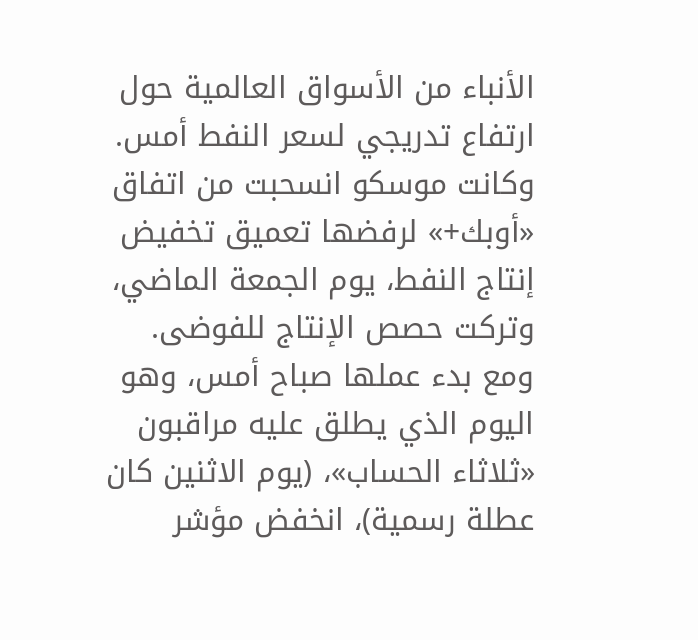الأنباء من الأسواق العالمية حول ارتفاع تدريجي لسعر النفط أمس.
وكانت موسكو انسحبت من اتفاق «أوبك+» لرفضها تعميق تخفيض إنتاج النفط، يوم الجمعة الماضي، وتركت حصص الإنتاج للفوضى.
ومع بدء عملها صباح أمس، وهو اليوم الذي يطلق عليه مراقبون «ثلاثاء الحساب»، (يوم الاثنين كان عطلة رسمية)، انخفض مؤشر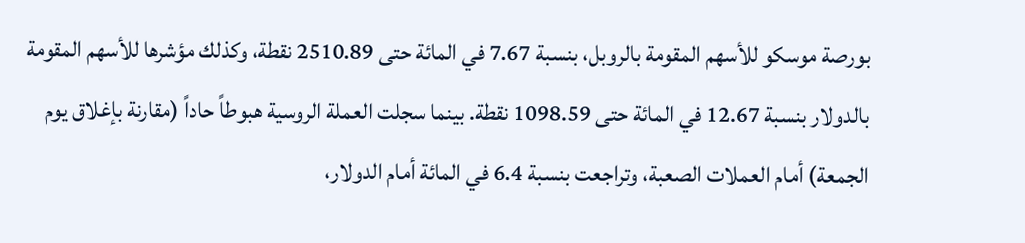بورصة موسكو للأسهم المقومة بالروبل، بنسبة 7.67 في المائة حتى 2510.89 نقطة، وكذلك مؤشرها للأسهم المقومة بالدولار بنسبة 12.67 في المائة حتى 1098.59 نقطة. بينما سجلت العملة الروسية هبوطاً حاداً (مقارنة بإغلاق يوم الجمعة) أمام العملات الصعبة، وتراجعت بنسبة 6.4 في المائة أمام الدولار،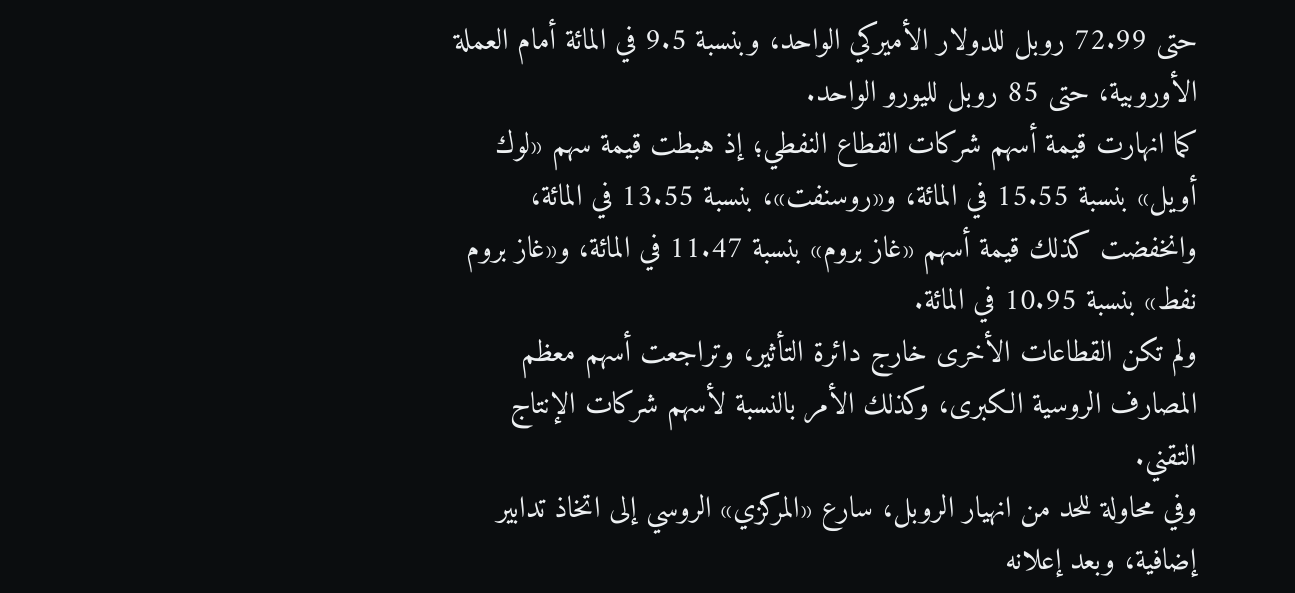حتى 72.99 روبل للدولار الأميركي الواحد، وبنسبة 9.5 في المائة أمام العملة الأوروبية، حتى 85 روبل لليورو الواحد.
كما انهارت قيمة أسهم شركات القطاع النفطي؛ إذ هبطت قيمة سهم «لوك أويل» بنسبة 15.55 في المائة، و«روسنفت»، بنسبة 13.55 في المائة، وانخفضت كذلك قيمة أسهم «غاز بروم» بنسبة 11.47 في المائة، و«غاز بروم نفط» بنسبة 10.95 في المائة.
ولم تكن القطاعات الأخرى خارج دائرة التأثير، وتراجعت أسهم معظم المصارف الروسية الكبرى، وكذلك الأمر بالنسبة لأسهم شركات الإنتاج التقني.
وفي محاولة للحد من انهيار الروبل، سارع «المركزي» الروسي إلى اتخاذ تدابير إضافية، وبعد إعلانه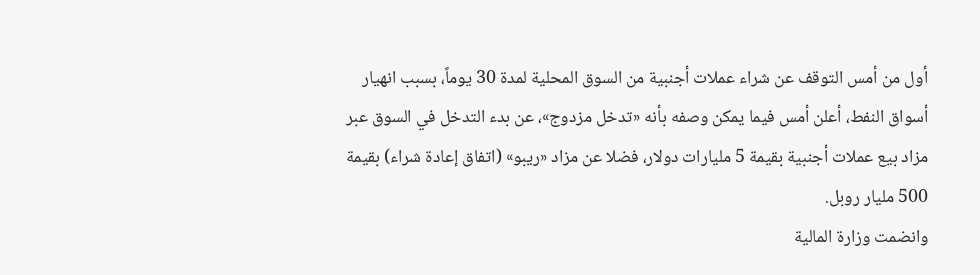أول من أمس التوقف عن شراء عملات أجنبية من السوق المحلية لمدة 30 يوماً، بسبب انهيار أسواق النفط، أعلن أمس فيما يمكن وصفه بأنه «تدخل مزدوج»، عن بدء التدخل في السوق عبر مزاد بيع عملات أجنبية بقيمة 5 مليارات دولار، فضلا عن مزاد «ريبو» (اتفاق إعادة شراء) بقيمة 500 مليار روبل.
وانضمت وزارة المالية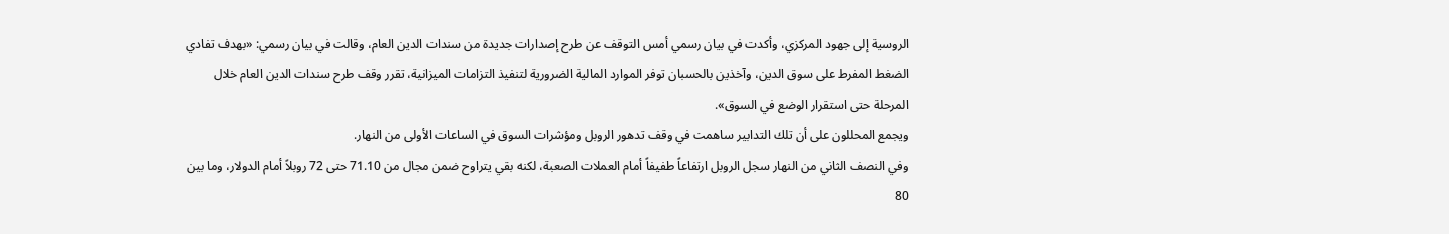الروسية إلى جهود المركزي، وأكدت في بيان رسمي أمس التوقف عن طرح إصدارات جديدة من سندات الدين العام، وقالت في بيان رسمي: «بهدف تفادي الضغط المفرط على سوق الدين، وآخذين بالحسبان توفر الموارد المالية الضرورية لتنفيذ التزامات الميزانية، تقرر وقف طرح سندات الدين العام خلال المرحلة حتى استقرار الوضع في السوق».
ويجمع المحللون على أن تلك التدابير ساهمت في وقف تدهور الروبل ومؤشرات السوق في الساعات الأولى من النهار.
وفي النصف الثاني من النهار سجل الروبل ارتفاعاً طفيفاً أمام العملات الصعبة، لكنه بقي يتراوح ضمن مجال من 71.10 حتى 72 روبلاً أمام الدولار، وما بين 80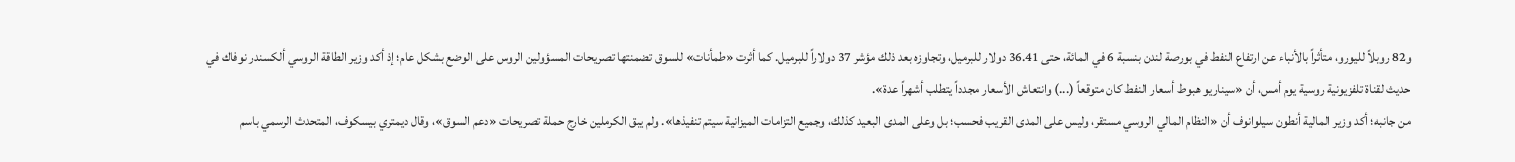و82 روبلاً لليورو، متأثراً بالأنباء عن ارتفاع النفط في بورصة لندن بنسبة 6 في المائة، حتى 36.41 دولار للبرميل، وتجاوزه بعد ذلك مؤشر 37 دولاراً للبرميل. كما أثرت «طمأنات» للسوق تضمنتها تصريحات المسؤولين الروس على الوضع بشكل عام؛ إذ أكد وزير الطاقة الروسي ألكسندر نوفاك في حديث لقناة تلفزيونية روسية يوم أمس، أن «سيناريو هبوط أسعار النفط كان متوقعاً (...) وانتعاش الأسعار مجدداً يتطلب أشهراً عدة».
من جانبه؛ أكد وزير المالية أنطون سيلوانوف أن «النظام المالي الروسي مستقر، وليس على المدى القريب فحسب؛ بل وعلى المدى البعيد كذلك، وجميع التزامات الميزانية سيتم تنفيذها». ولم يبق الكرملين خارج حملة تصريحات «دعم السوق»، وقال ديمتري بيسكوف، المتحدث الرسمي باسم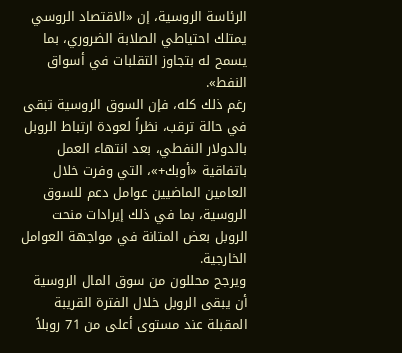الرئاسة الروسية، إن «الاقتصاد الروسي يمتلك احتياطي الصلابة الضروري، بما يسمح له بتجاوز التقلبات في أسواق النفط».
رغم ذلك كله، فإن السوق الروسية تبقى في حالة ترقب، نظراً لعودة ارتباط الروبل بالدولار النفطي، بعد انتهاء العمل باتفاقية «أوبك+»، التي وفرت خلال العامين الماضيين عوامل دعم للسوق الروسية، بما في ذلك إيرادات منحت الروبل بعض المتانة في مواجهة العوامل الخارجية.
ويرجح محللون من سوق المال الروسية أن يبقى الروبل خلال الفترة القريبة المقبلة عند مستوى أعلى من 71 روبلاً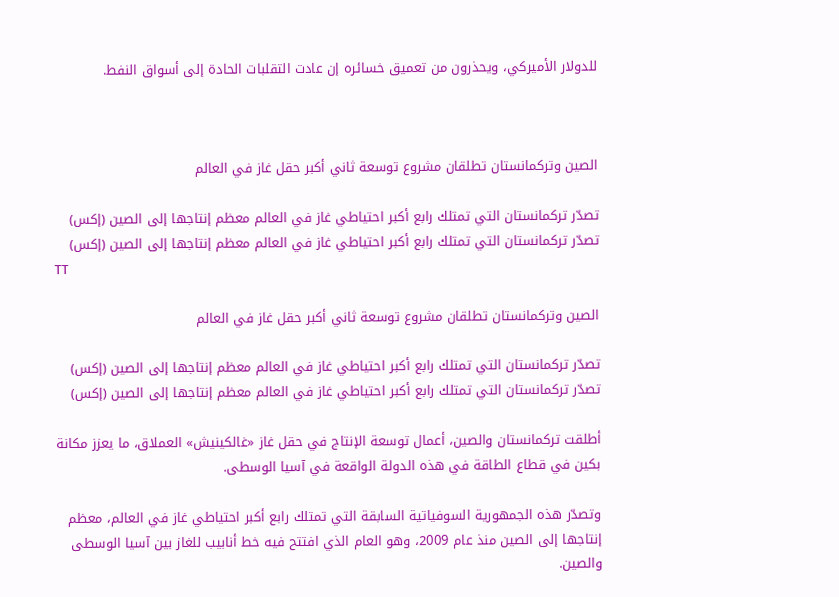للدولار الأميركي، ويحذرون من تعميق خسائره إن عادت التقلبات الحادة إلى أسواق النفط.



الصين وتركمانستان تطلقان مشروع توسعة ثاني أكبر حقل غاز في العالم

تصدّر تركمانستان التي تمتلك رابع أكبر احتياطي غاز في العالم معظم إنتاجها إلى الصين (إكس)
تصدّر تركمانستان التي تمتلك رابع أكبر احتياطي غاز في العالم معظم إنتاجها إلى الصين (إكس)
TT

الصين وتركمانستان تطلقان مشروع توسعة ثاني أكبر حقل غاز في العالم

تصدّر تركمانستان التي تمتلك رابع أكبر احتياطي غاز في العالم معظم إنتاجها إلى الصين (إكس)
تصدّر تركمانستان التي تمتلك رابع أكبر احتياطي غاز في العالم معظم إنتاجها إلى الصين (إكس)

أطلقت تركمانستان والصين، أعمال توسعة الإنتاج في حقل غاز «غالكينيش» العملاق، ما يعزز مكانة بكين في قطاع الطاقة في هذه الدولة الواقعة في آسيا الوسطى.

وتصدّر هذه الجمهورية السوفياتية السابقة التي تمتلك رابع أكبر احتياطي غاز في العالم، معظم إنتاجها إلى الصين منذ عام 2009، وهو العام الذي افتتح فيه خط أنابيب للغاز بين آسيا الوسطى والصين.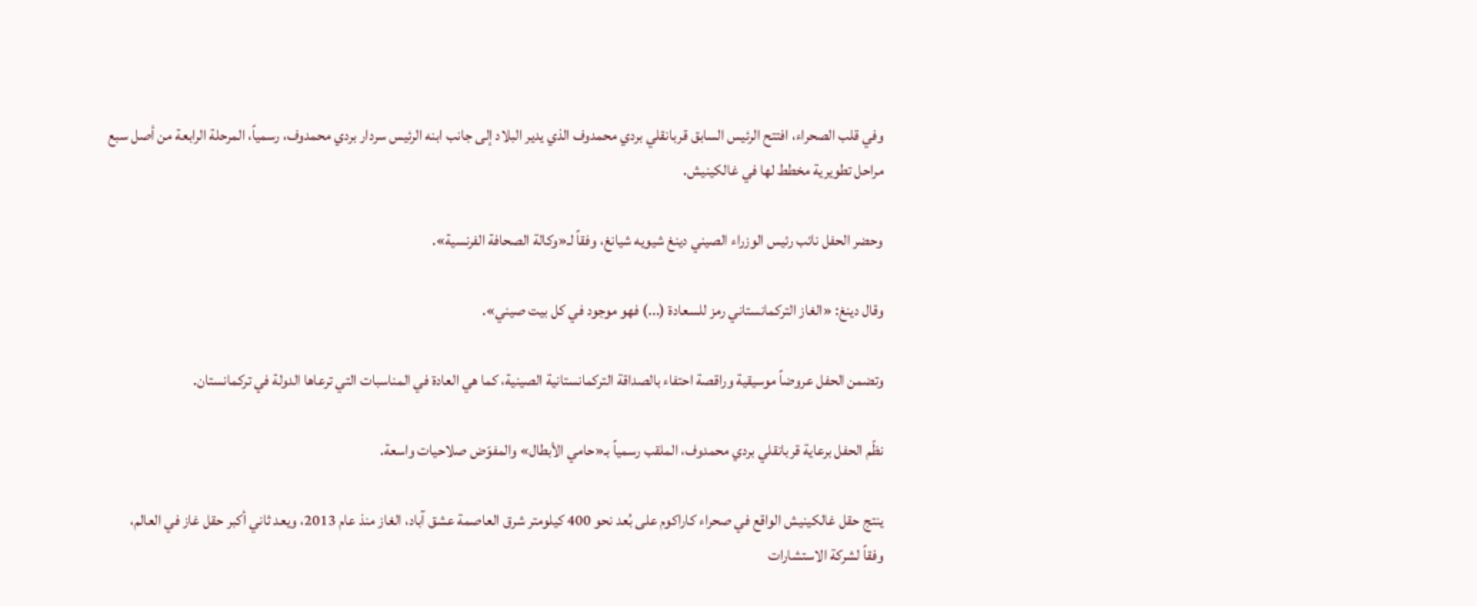وفي قلب الصحراء، افتتح الرئيس السابق قربانقلي بردي محمدوف الذي يدير البلاد إلى جانب ابنه الرئيس سردار بردي محمدوف، رسمياً، المرحلة الرابعة من أصل سبع مراحل تطويرية مخطط لها في غالكينيش.

وحضر الحفل نائب رئيس الوزراء الصيني دينغ شيويه شيانغ، وفقاً لـ«وكالة الصحافة الفرنسية».

وقال دينغ: «الغاز التركمانستاني رمز للسعادة (...) فهو موجود في كل بيت صيني».

وتضمن الحفل عروضاً موسيقية وراقصة احتفاء بالصداقة التركمانستانية الصينية، كما هي العادة في المناسبات التي ترعاها الدولة في تركمانستان.

نظّم الحفل برعاية قربانقلي بردي محمدوف، الملقب رسمياً بـ«حامي الأبطال» والمفوّض صلاحيات واسعة.

ينتج حقل غالكينيش الواقع في صحراء كاراكوم على بُعد نحو 400 كيلومتر شرق العاصمة عشق آباد، الغاز منذ عام 2013، ويعد ثاني أكبر حقل غاز في العالم، وفقاً لشركة الاستشارات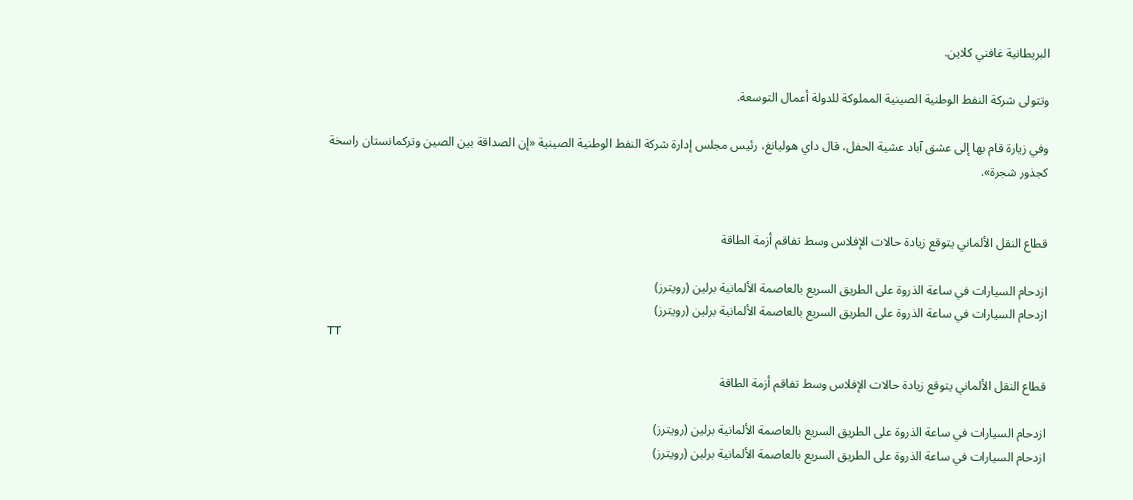البريطانية غافني كلاين.

وتتولى شركة النفط الوطنية الصينية المملوكة للدولة أعمال التوسعة.

وفي زيارة قام بها إلى عشق آباد عشية الحفل، قال داي هوليانغ، رئيس مجلس إدارة شركة النفط الوطنية الصينية «إن الصداقة بين الصين وتركمانستان راسخة كجذور شجرة».


قطاع النقل الألماني يتوقع زيادة حالات الإفلاس وسط تفاقم أزمة الطاقة

ازدحام السيارات في ساعة الذروة على الطريق السريع بالعاصمة الألمانية برلين (رويترز)
ازدحام السيارات في ساعة الذروة على الطريق السريع بالعاصمة الألمانية برلين (رويترز)
TT

قطاع النقل الألماني يتوقع زيادة حالات الإفلاس وسط تفاقم أزمة الطاقة

ازدحام السيارات في ساعة الذروة على الطريق السريع بالعاصمة الألمانية برلين (رويترز)
ازدحام السيارات في ساعة الذروة على الطريق السريع بالعاصمة الألمانية برلين (رويترز)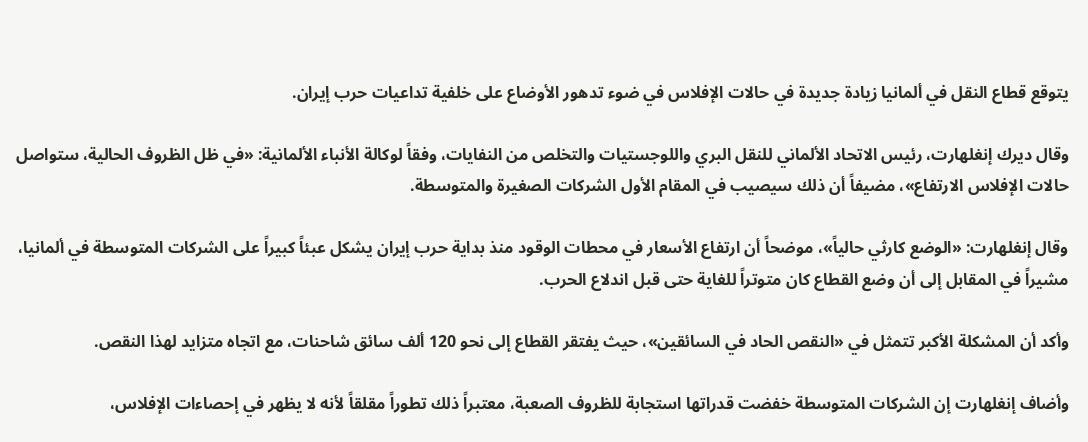يتوقع قطاع النقل في ألمانيا زيادة جديدة في حالات الإفلاس في ضوء تدهور الأوضاع على خلفية تداعيات حرب إيران.

وقال ديرك إنغلهارت، رئيس الاتحاد الألماني للنقل البري واللوجستيات والتخلص من النفايات، وفقاً لوكالة الأنباء الألمانية: «في ظل الظروف الحالية، ستواصل حالات الإفلاس الارتفاع»، مضيفاً أن ذلك سيصيب في المقام الأول الشركات الصغيرة والمتوسطة.

وقال إنغلهارت: «الوضع كارثي حالياً»، موضحاً أن ارتفاع الأسعار في محطات الوقود منذ بداية حرب إيران يشكل عبئاً كبيراً على الشركات المتوسطة في ألمانيا، مشيراً في المقابل إلى أن وضع القطاع كان متوتراً للغاية حتى قبل اندلاع الحرب.

وأكد أن المشكلة الأكبر تتمثل في «النقص الحاد في السائقين»، حيث يفتقر القطاع إلى نحو 120 ألف سائق شاحنات، مع اتجاه متزايد لهذا النقص.

وأضاف إنغلهارت إن الشركات المتوسطة خفضت قدراتها استجابة للظروف الصعبة، معتبراً ذلك تطوراً مقلقاً لأنه لا يظهر في إحصاءات الإفلاس،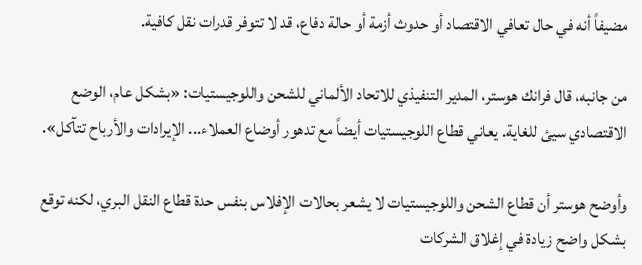مضيفاً أنه في حال تعافي الاقتصاد أو حدوث أزمة أو حالة دفاع، قد لا تتوفر قدرات نقل كافية.

من جانبه، قال فرانك هوستر، المدير التنفيذي للاتحاد الألماني للشحن واللوجيستيات: «بشكل عام، الوضع الاقتصادي سيئ للغاية. يعاني قطاع اللوجيستيات أيضاً مع تدهور أوضاع العملاء... الإيرادات والأرباح تتآكل».

وأوضح هوستر أن قطاع الشحن واللوجيستيات لا يشعر بحالات الإفلاس بنفس حدة قطاع النقل البري، لكنه توقع بشكل واضح زيادة في إغلاق الشركات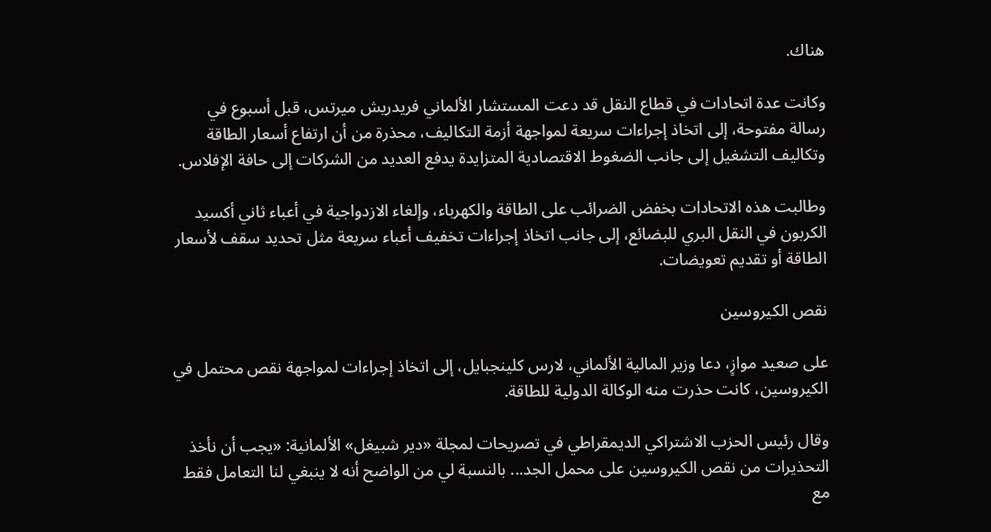هناك.

وكانت عدة اتحادات في قطاع النقل قد دعت المستشار الألماني فريدريش ميرتس، قبل أسبوع في رسالة مفتوحة، إلى اتخاذ إجراءات سريعة لمواجهة أزمة التكاليف، محذرة من أن ارتفاع أسعار الطاقة وتكاليف التشغيل إلى جانب الضغوط الاقتصادية المتزايدة يدفع العديد من الشركات إلى حافة الإفلاس.

وطالبت هذه الاتحادات بخفض الضرائب على الطاقة والكهرباء، وإلغاء الازدواجية في أعباء ثاني أكسيد الكربون في النقل البري للبضائع، إلى جانب اتخاذ إجراءات تخفيف أعباء سريعة مثل تحديد سقف لأسعار الطاقة أو تقديم تعويضات.

نقص الكيروسين

على صعيد موازٍ، دعا وزير المالية الألماني، لارس كلينجبايل، إلى اتخاذ إجراءات لمواجهة نقص محتمل في الكيروسين، كانت حذرت منه الوكالة الدولية للطاقة.

وقال رئيس الحزب الاشتراكي الديمقراطي في تصريحات لمجلة «دير شبيغل» الألمانية: «يجب أن نأخذ التحذيرات من نقص الكيروسين على محمل الجد... بالنسبة لي من الواضح أنه لا ينبغي لنا التعامل فقط مع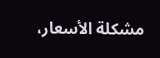مشكلة الأسعار،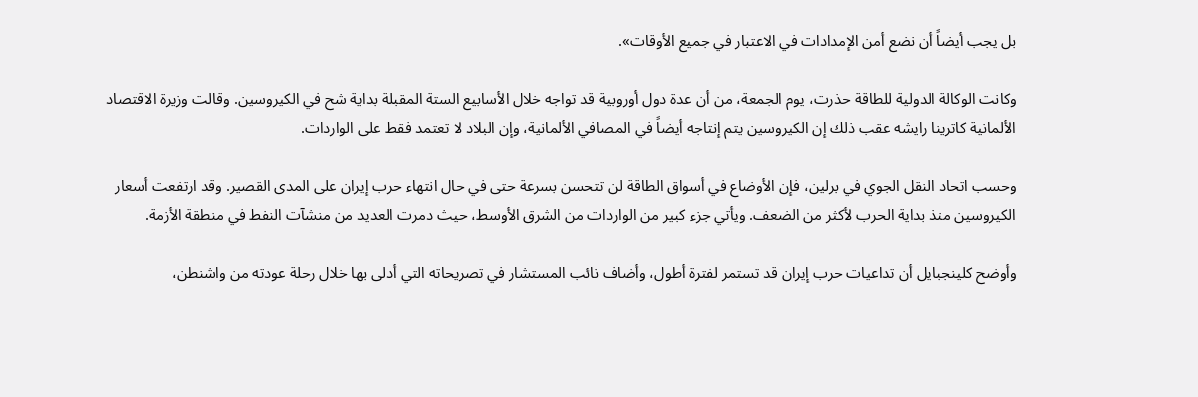بل يجب أيضاً أن نضع أمن الإمدادات في الاعتبار في جميع الأوقات».

وكانت الوكالة الدولية للطاقة حذرت، يوم الجمعة، من أن عدة دول أوروبية قد تواجه خلال الأسابيع الستة المقبلة بداية شح في الكيروسين. وقالت وزيرة الاقتصاد الألمانية كاترينا رايشه عقب ذلك إن الكيروسين يتم إنتاجه أيضاً في المصافي الألمانية، وإن البلاد لا تعتمد فقط على الواردات.

وحسب اتحاد النقل الجوي في برلين، فإن الأوضاع في أسواق الطاقة لن تتحسن بسرعة حتى في حال انتهاء حرب إيران على المدى القصير. وقد ارتفعت أسعار الكيروسين منذ بداية الحرب لأكثر من الضعف. ويأتي جزء كبير من الواردات من الشرق الأوسط، حيث دمرت العديد من منشآت النفط في منطقة الأزمة.

وأوضح كلينجبايل أن تداعيات حرب إيران قد تستمر لفترة أطول، وأضاف نائب المستشار في تصريحاته التي أدلى بها خلال رحلة عودته من واشنطن،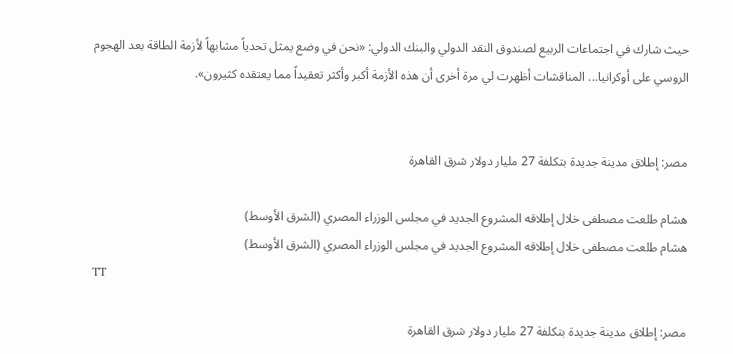حيث شارك في اجتماعات الربيع لصندوق النقد الدولي والبنك الدولي: «نحن في وضع يمثل تحدياً مشابهاً لأزمة الطاقة بعد الهجوم الروسي على أوكرانيا... المناقشات أظهرت لي مرة أخرى أن هذه الأزمة أكبر وأكثر تعقيداً مما يعتقده كثيرون».


مصر: إطلاق مدينة جديدة بتكلفة 27 مليار دولار شرق القاهرة

هشام طلعت مصطفى خلال إطلاقه المشروع الجديد في مجلس الوزراء المصري (الشرق الأوسط)
هشام طلعت مصطفى خلال إطلاقه المشروع الجديد في مجلس الوزراء المصري (الشرق الأوسط)
TT

مصر: إطلاق مدينة جديدة بتكلفة 27 مليار دولار شرق القاهرة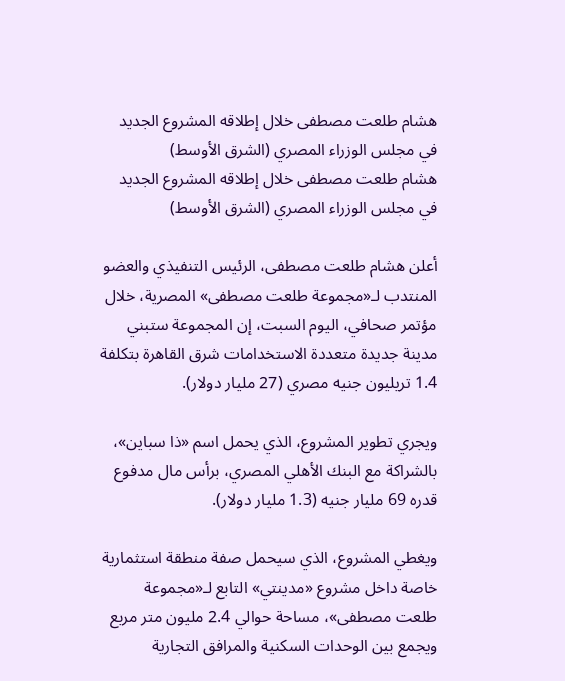هشام طلعت مصطفى خلال إطلاقه المشروع الجديد في مجلس الوزراء المصري (الشرق الأوسط)
هشام طلعت مصطفى خلال إطلاقه المشروع الجديد في مجلس الوزراء المصري (الشرق الأوسط)

أعلن هشام طلعت مصطفى، الرئيس التنفيذي والعضو المنتدب لـ«مجموعة طلعت مصطفى» المصرية، خلال مؤتمر صحافي، اليوم السبت، إن المجموعة ستبني مدينة جديدة متعددة الاستخدامات شرق القاهرة بتكلفة 1.4 تريليون جنيه مصري (27 مليار دولار).

ويجري تطوير المشروع، الذي يحمل اسم «ذا سباين»، بالشراكة مع البنك الأهلي المصري، برأس مال مدفوع قدره 69 مليار جنيه (1.3 مليار دولار).

ويغطي المشروع، الذي سيحمل صفة منطقة استثمارية خاصة داخل مشروع «مدينتي» التابع لـ«مجموعة طلعت مصطفى»، مساحة حوالي 2.4 مليون متر مربع ويجمع بين الوحدات السكنية والمرافق التجارية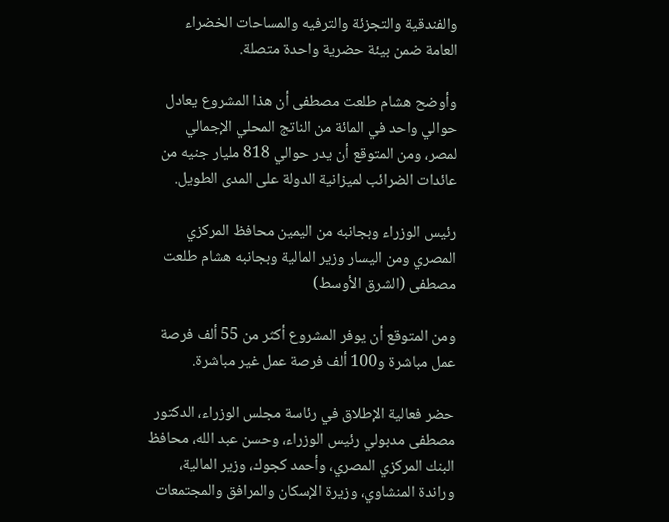والفندقية والتجزئة والترفيه والمساحات الخضراء العامة ضمن بيئة حضرية واحدة متصلة.

وأوضح هشام طلعت مصطفى أن هذا المشروع يعادل حوالي واحد في المائة من الناتج المحلي الإجمالي لمصر، ومن المتوقع أن يدر حوالي 818 مليار جنيه من عائدات الضرائب لميزانية الدولة على المدى الطويل.

رئيس الوزراء وبجانبه من اليمين محافظ المركزي المصري ومن اليسار وزير المالية وبجانبه هشام طلعت مصطفى (الشرق الأوسط)

ومن المتوقع أن يوفر المشروع أكثر من 55 ألف فرصة عمل مباشرة و100 ألف فرصة عمل غير مباشرة.

حضر فعالية الإطلاق في رئاسة مجلس الوزراء، الدكتور مصطفى مدبولي رئيس الوزراء، وحسن عبد الله، محافظ البنك المركزي المصري، وأحمد كجوك، وزير المالية، وراندة المنشاوي، وزيرة الإسكان والمرافق والمجتمعات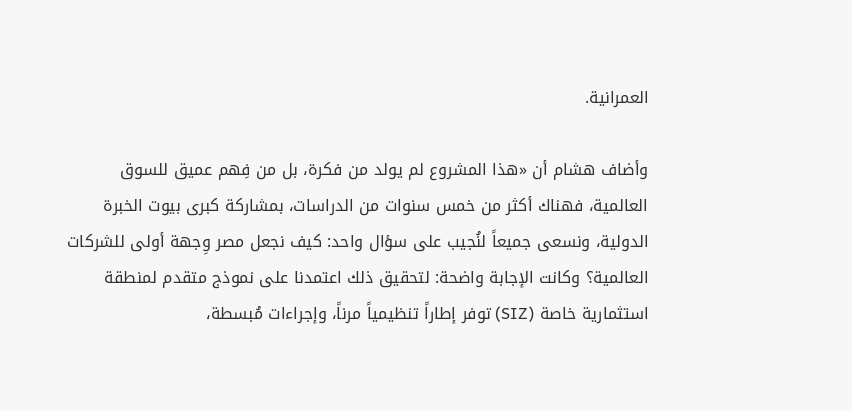العمرانية.

وأضاف هشام أن «هذا المشروع لم يولد من فكرة، بل من فِهم عميق للسوق العالمية، فهناك أكثر من خمس سنوات من الدراسات، بمشاركة كبرى بيوت الخبرة الدولية، ونسعى جميعاً لنُجيب على سؤال واحد: كيف نجعل مصر وِجهة أولى للشركات العالمية؟ وكانت الإجابة واضحة: لتحقيق ذلك اعتمدنا على نموذج متقدم لمنطقة استثمارية خاصة (SIZ) توفر إطاراً تنظيمياً مرناً، وإجراءات مُبسطة،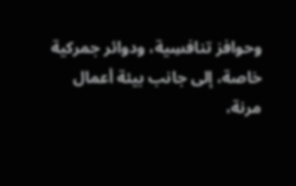وحوافز تنافسِية، ودوائر جمركية خاصة، إلى جانب بيئة أعمال مرنة،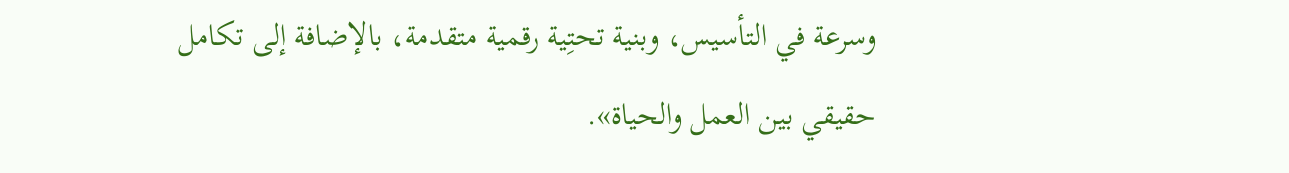وسرعة في التأسيس، وبنية تحتِية رقمية متقدمة، بالإضافة إلى تكامل حقيقي بين العمل والحياة».